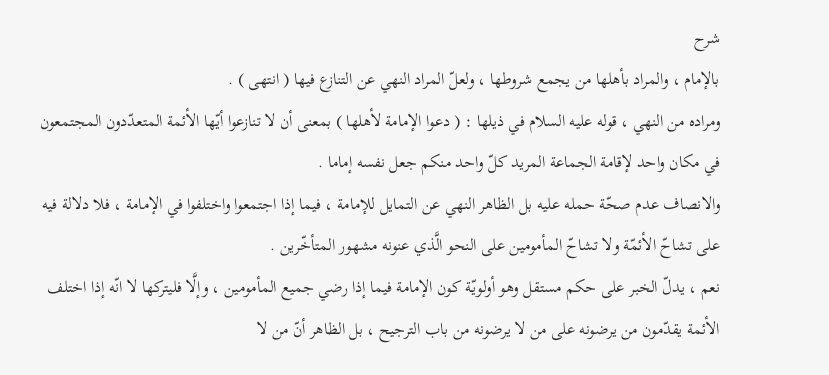شرح
بالإمام ، والمراد بأهلها من يجمع شروطها ، ولعلّ المراد النهي عن التنازع فيها ( انتهى ) .
ومراده من النهي ، قوله عليه السلام في ذيلها : ( دعوا الإمامة لأهلها ) بمعنى أن لا تنازعوا أيّها الأئمة المتعدّدون المجتمعون في مكان واحد لإقامة الجماعة المريد كلّ واحد منكم جعل نفسه إماما .
والانصاف عدم صحّة حمله عليه بل الظاهر النهي عن التمايل للإمامة ، فيما إذا اجتمعوا واختلفوا في الإمامة ، فلا دلالة فيه على تشاحّ الأئمّة ولا تشاحّ المأمومين على النحو الَّذي عنونه مشهور المتأخّرين .
نعم ، يدلّ الخبر على حكم مستقل وهو أولويّة كون الإمامة فيما إذا رضي جميع المأمومين ، وإلَّا فليتركها لا انّه إذا اختلف الأئمة يقدّمون من يرضونه على من لا يرضونه من باب الترجيح ، بل الظاهر أنّ من لا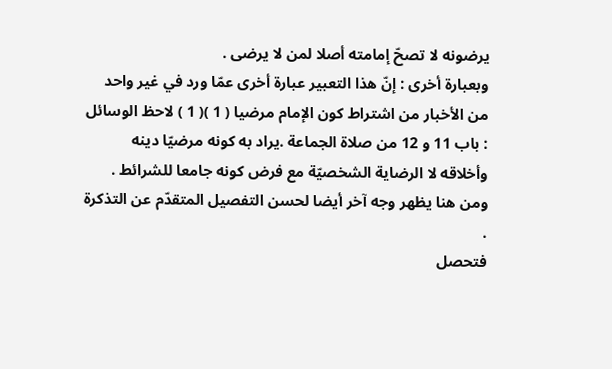يرضونه لا تصحّ إمامته أصلا لمن لا يرضى .
وبعبارة أخرى : إنّ هذا التعبير عبارة أخرى عمّا ورد في غير واحد من الأخبار من اشتراط كون الإمام مرضيا ( 1 )( 1 ) لاحظ الوسائل : باب 11 و 12 من صلاة الجماعة .يراد به كونه مرضيّا دينه وأخلاقه لا الرضاية الشخصيّة مع فرض كونه جامعا للشرائط .
ومن هنا يظهر وجه آخر أيضا لحسن التفصيل المتقدّم عن التذكرة .
فتحصل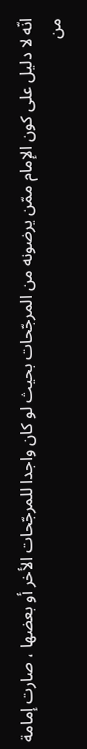انّه لا دليل على كون الإمام ممّن يرضونه من المرجّحات بحيث لو كان واجدا للمرجّحات الأخر أو بعضها ، صارت إمامة من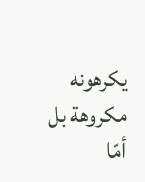يكرهونه مكروهة بل أمّا